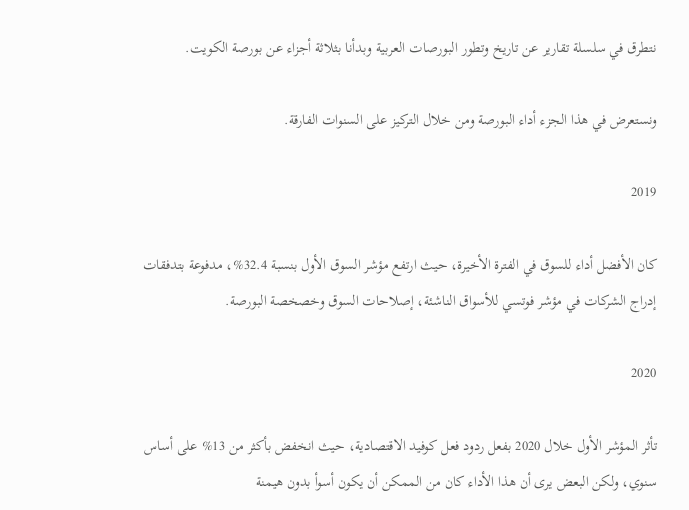نتطرق في سلسلة تقارير عن تاريخ وتطور البورصات العربية وبدأنا بثلاثة أجزاء عن بورصة الكويت.

ونستعرض في هذا الجزء أداء البورصة ومن خلال التركيز على السنوات الفارقة.

2019

كان الأفضل أداء للسوق في الفترة الأخيرة، حيث ارتفع مؤشر السوق الأول بنسبة 32.4%، مدفوعة بتدفقات إدراج الشركات في مؤشر فوتسي للأسواق الناشئة، إصلاحات السوق وخصخصة البورصة.

2020

تأثر المؤشر الأول خلال 2020 بفعل ردود فعل كوفيد الاقتصادية، حيث انخفض بأكثر من 13% على أساس سنوي، ولكن البعض يرى أن هذا الأداء كان من الممكن أن يكون أسوأ بدون هيمنة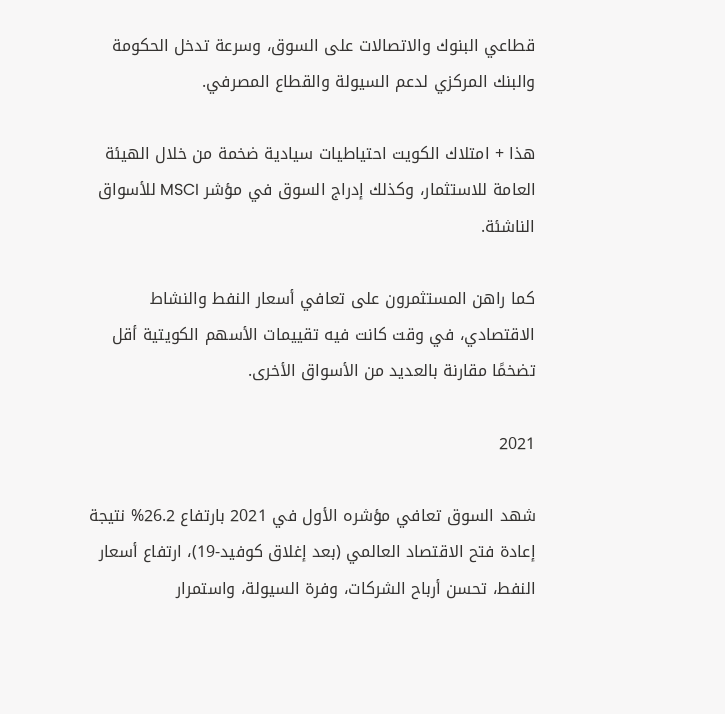قطاعي البنوك والاتصالات على السوق، وسرعة تدخل الحكومة والبنك المركزي لدعم السيولة والقطاع المصرفي.

هذا + امتلاك الكويت احتياطيات سيادية ضخمة من خلال الهيئة العامة للاستثمار، وكذلك إدراج السوق في مؤشر MSCI للأسواق الناشئة.

كما راهن المستثمرون على تعافي أسعار النفط والنشاط الاقتصادي، في وقت كانت فيه تقييمات الأسهم الكويتية أقل تضخمًا مقارنة بالعديد من الأسواق الأخرى.

2021

شهد السوق تعافي مؤشره الأول في 2021 بارتفاع 26.2% نتيجة إعادة فتح الاقتصاد العالمي (بعد إغلاق كوفيد-19)، ارتفاع أسعار النفط، تحسن أرباح الشركات، وفرة السيولة، واستمرار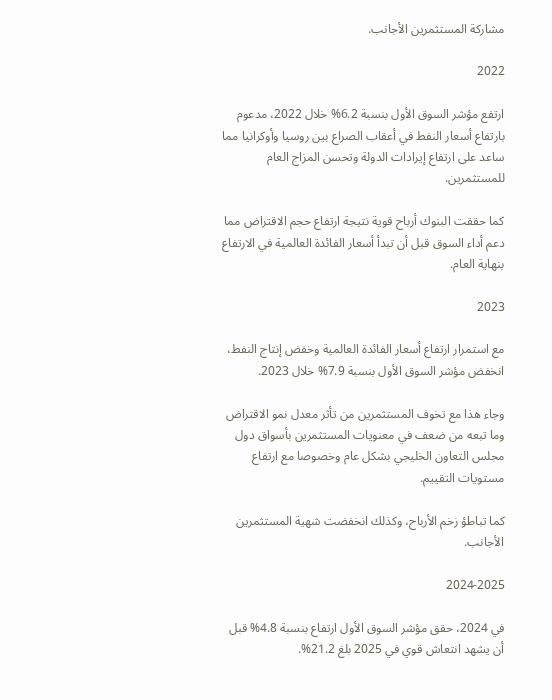مشاركة المستثمرين الأجانب.

2022

ارتفع مؤشر السوق الأول بنسبة 6.2% خلال 2022، مدعوم بارتفاع أسعار النفط في أعقاب الصراع بين روسيا وأوكرانيا مما ساعد على ارتفاع إيرادات الدولة وتحسن المزاج العام للمستثمرين.

كما حققت البنوك أرباح قوية نتيجة ارتفاع حجم الاقتراض مما دعم أداء السوق قبل أن تبدأ أسعار الفائدة العالمية في الارتفاع بنهاية العام.

2023

مع استمرار ارتفاع أسعار الفائدة العالمية وخفض إنتاج النفط، انخفض مؤشر السوق الأول بنسبة 7.9% خلال 2023.

وجاء هذا مع تخوف المستثمرين من تأثر معدل نمو الاقتراض وما تبعه من ضعف في معنويات المستثمرين بأسواق دول مجلس التعاون الخليجي بشكل عام وخصوصا مع ارتفاع مستويات التقييم.

كما تباطؤ زخم الأرباح، وكذلك انخفضت شهية المستثمرين الأجانب.

2024-2025

في 2024، حقق مؤشر السوق الأول ارتفاع بنسبة 4.8% قبل أن يشهد انتعاش قوي في 2025 بلغ 21.2%.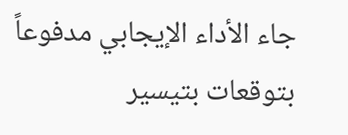جاء الأداء الإيجابي مدفوعاً بتوقعات بتيسير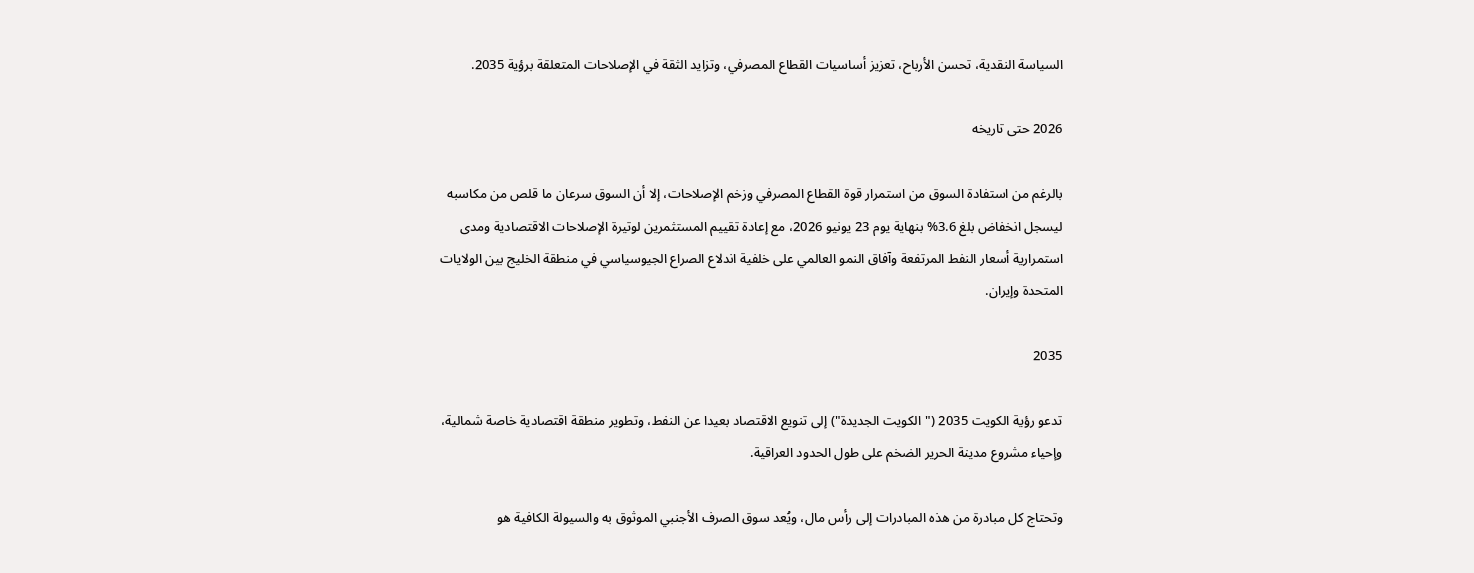السياسة النقدية، تحسن الأرباح، تعزيز أساسيات القطاع المصرفي، وتزايد الثقة في الإصلاحات المتعلقة برؤية 2035.

2026 حتى تاريخه

بالرغم من استفادة السوق من استمرار قوة القطاع المصرفي وزخم الإصلاحات، إلا أن السوق سرعان ما قلص من مكاسبه ليسجل انخفاض بلغ 3.6% بنهاية يوم 23 يونيو 2026، مع إعادة تقييم المستثمرين لوتيرة الإصلاحات الاقتصادية ومدى استمرارية أسعار النفط المرتفعة وآفاق النمو العالمي على خلفية اندلاع الصراع الجيوسياسي في منطقة الخليج بين الولايات المتحدة وإيران.

2035

تدعو رؤية الكويت 2035 ("الكويت الجديدة") إلى تنويع الاقتصاد بعيدا عن النفط، وتطوير منطقة اقتصادية خاصة شمالية، وإحياء مشروع مدينة الحرير الضخم على طول الحدود العراقية.

وتحتاج كل مبادرة من هذه المبادرات إلى رأس مال، ويُعد سوق الصرف الأجنبي الموثوق به والسيولة الكافية هو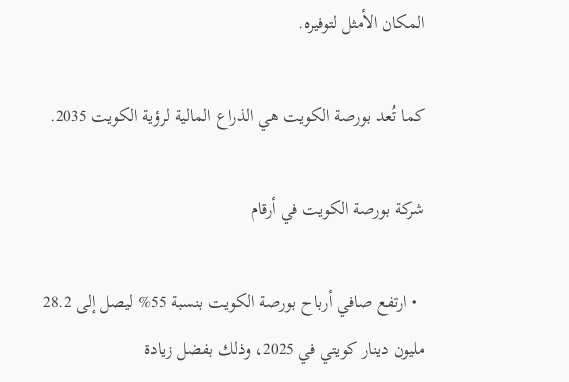المكان الأمثل لتوفيره.

كما تُعد بورصة الكويت هي الذراع المالية لرؤية الكويت 2035.

شركة بورصة الكويت في أرقام

  • ارتفع صافي أرباح بورصة الكويت بنسبة 55% ليصل إلى 28.2 مليون دينار كويتي في 2025، وذلك بفضل زيادة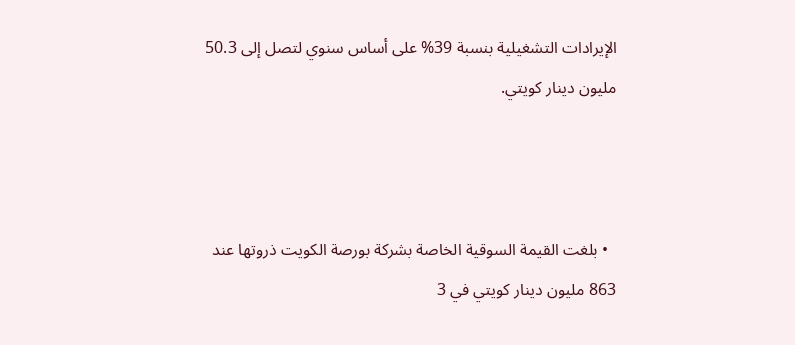الإيرادات التشغيلية بنسبة 39% على أساس سنوي لتصل إلى 50.3 مليون دينار كويتي.



  • بلغت القيمة السوقية الخاصة بشركة بورصة الكويت ذروتها عند 863 مليون دينار كويتي في 3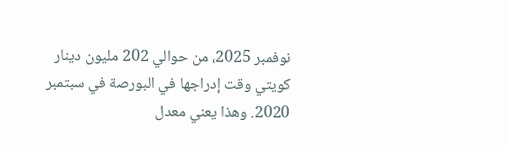نوفمبر 2025، من حوالي 202 مليون دينار كويتي وقت إدراجها في البورصة في سبتمبر 2020. وهذا يعني معدل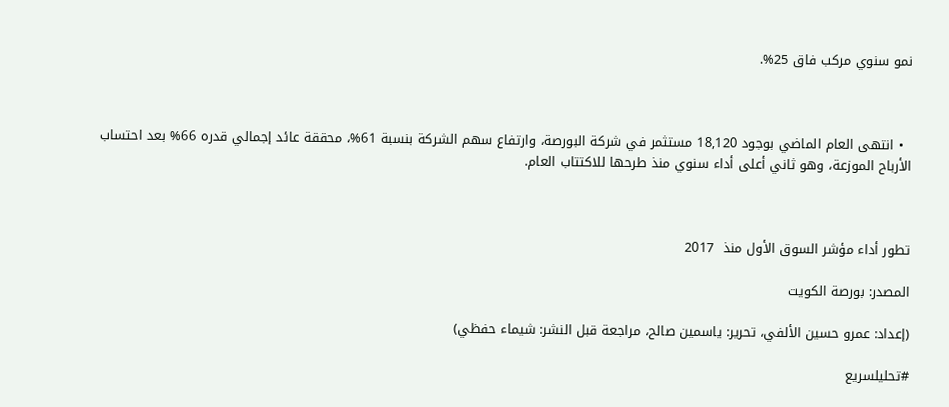نمو سنوي مركب فاق 25%.



  • انتهى العام الماضي بوجود 18,120 مستثمر في شركة البورصة، وارتفاع سهم الشركة بنسبة 61%، محققة عائد إجمالي قدره 66% بعد احتساب الأرباح الموزعة، وهو ثاني أعلى أداء سنوي منذ طرحها للاكتتاب العام.



تطور أداء مؤشر السوق الأول منذ  2017

المصدر: بورصة الكويت

(إعداد: عمرو حسين الألفي، تحرير: ياسمين صالح، مراجعة قبل النشر: شيماء حفظي)

#تحليلسريع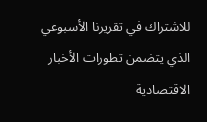للاشتراك في تقريرنا الأسبوعي الذي يتضمن تطورات الأخبار الاقتصادية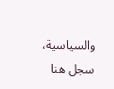والسياسية، سجل هنا